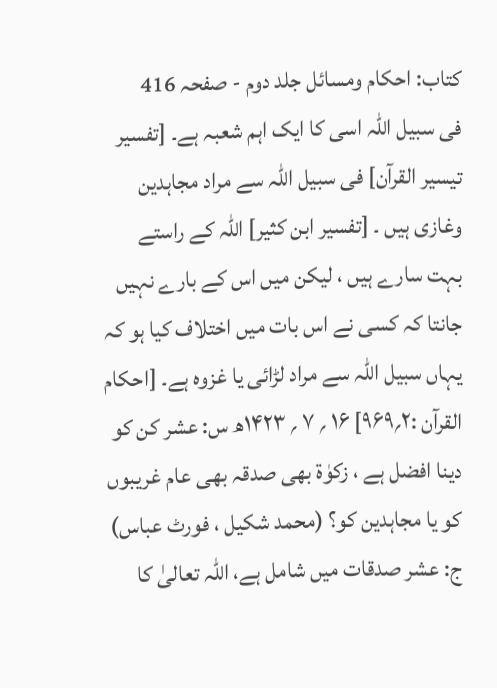کتاب: احکام ومسائل جلد دوم - صفحہ 416
فی سبیل اللہ اسی کا ایک اہم شعبہ ہے۔ [تفسیر تیسیر القرآن] فی سبیل اللہ سے مراد مجاہدین وغازی ہیں ۔ [تفسیر ابن کثیر] اللہ کے راستے بہت سارے ہیں ، لیکن میں اس کے بارے نہیں جانتا کہ کسی نے اس بات میں اختلاف کیا ہو کہ یہاں سبیل اللہ سے مراد لڑائی یا غزوہ ہے۔ [احکام القرآن :۲؍۹۶۹] ۱۶ ؍ ۷ ؍ ۱۴۲۳ھ س: عشر کن کو دینا افضل ہے ، زکوٰۃ بھی صدقہ بھی عام غریبوں کو یا مجاہدین کو؟ (محمد شکیل ، فورٹ عباس) ج: عشر صدقات میں شامل ہے، اللہ تعالیٰ کا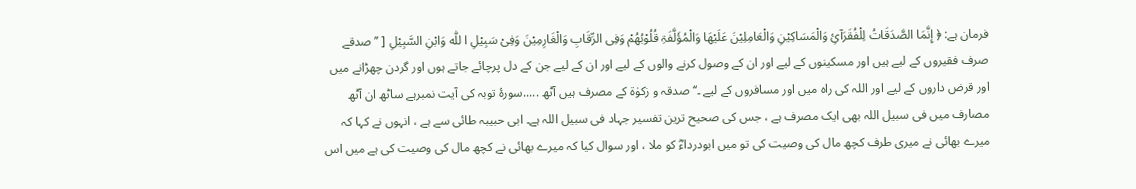فرمان ہے: ﴿ إِنَّمَا الصَّدَقَاتُ لِلْفُقَرَآئِ وَالْمَسَاکِیْنِ وَالْعَامِلِیْنَ عَلَیْھَا وَالْمُؤَلَّفَۃِ قُلُوْبُھُمْ وَفِی الرِّقَابِ وَالْغَارِمِیْنَ وَفِیْ سَبِیْلِ ا للّٰه وَابْنِ السَّبِیْلِ [ ’’ صدقے صرف فقیروں کے لیے ہیں اور مسکینوں کے لیے اور ان کے وصول کرنے والوں کے لیے اور ان کے لیے جن کے دل پرچائے جاتے ہوں اور گردن چھڑانے میں اور قرض داروں کے لیے اور اللہ کی راہ میں اور مسافروں کے لیے ۔‘‘ صدقہ و زکوٰۃ کے مصرف ہیں آٹھ .....سورۂ توبہ کی آیت نمبرہے ساٹھ ان آٹھ مصارف میں فی سبیل اللہ بھی ایک مصرف ہے ، جس کی صحیح ترین تفسیر جہاد فی سبیل اللہ ہے۔ ابی حبیبہ طائی سے ہے ، انہوں نے کہا کہ میرے بھائی نے میری طرف کچھ مال کی وصیت کی تو میں ابودرداءؓ کو ملا ، اور سوال کیا کہ میرے بھائی نے کچھ مال کی وصیت کی ہے میں اس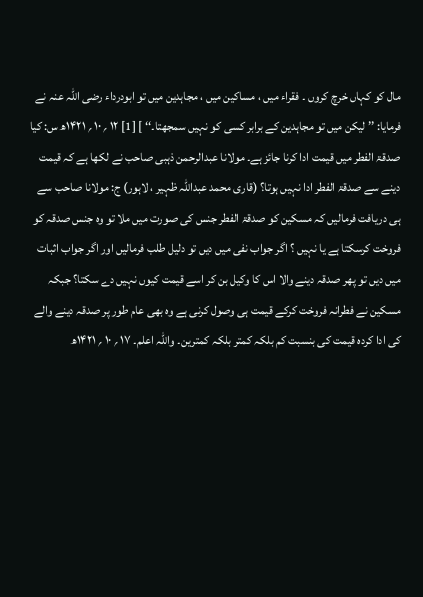مال کو کہاں خرچ کروں ۔ فقراء میں ، مساکین میں ، مجاہدین میں تو ابودرداء رضی اللہ عنہ نے فرمایا: ’’ لیکن میں تو مجاہدین کے برابر کسی کو نہیں سمجھتا۔‘‘ ] [1] ۱۲ ؍ ۱۰ ؍ ۱۴۲۱ھ س: کیا صدقۃ الفطر میں قیمت ادا کرنا جائز ہے۔ مولانا عبدالرحمن ذہبی صاحب نے لکھا ہے کہ قیمت دینے سے صدقۃ الفطر ادا نہیں ہوتا؟ (قاری محمد عبداللہ ظہیر ، لاہور) ج: مولانا صاحب سے ہی دریافت فرمالیں کہ مسکین کو صدقۃ الفطر جنس کی صورت میں ملا تو وہ جنس صدقہ کو فروخت کرسکتا ہے یا نہیں ؟ اگر جواب نفی میں دیں تو دلیل طلب فرمالیں اور اگر جواب اثبات میں دیں تو پھر صدقہ دینے والا اس کا وکیل بن کر اسے قیمت کیوں نہیں دے سکتا؟ جبکہ مسکین نے فطرانہ فروخت کرکے قیمت ہی وصول کرنی ہے وہ بھی عام طور پر صدقہ دینے والے کی ادا کردہ قیمت کی بنسبت کم بلکہ کمتر بلکہ کمترین۔ واللہ اعلم۔ ۱۷ ؍ ۱۰ ؍ ۱۴۲۱ھ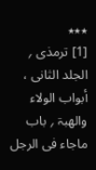٭٭٭
[1] ترمذی ؍ الجلد الثانی ، أبواب الولاء والھبۃ ؍ باب ماجاء فی الرجل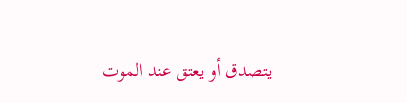یتصدق أو یعتق عند الموت